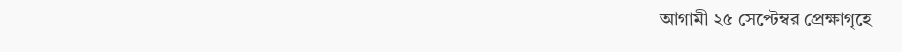আগামী ২৫ সেপ্টেম্বর প্রেক্ষাগৃহে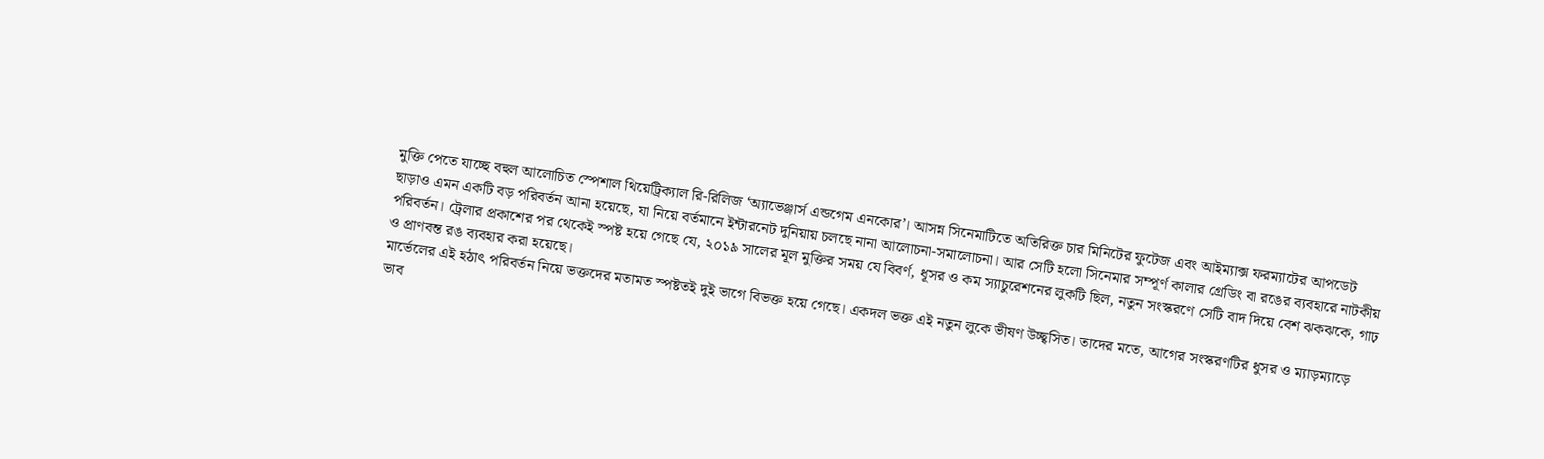মুক্তি পেতে যাচ্ছে বহুল আলোচিত স্পেশাল থিয়েট্রিক্যাল রি-রিলিজ ‘অ্যাভেঞ্জার্স এন্ডগেম এনকোর’। আসন্ন সিনেমাটিতে অতিরিক্ত চার মিনিটের ফুটেজ এবং আইম্যাক্স ফরম্যাটের আপডেট ছাড়াও এমন একটি বড় পরিবর্তন আনা হয়েছে, যা নিয়ে বর্তমানে ইন্টারনেট দুনিয়ায় চলছে নানা আলোচনা-সমালোচনা। আর সেটি হলো সিনেমার সম্পূর্ণ কালার গ্রেডিং বা রঙের ব্যবহারে নাটকীয় পরিবর্তন। ট্রেলার প্রকাশের পর থেকেই স্পষ্ট হয়ে গেছে যে, ২০১৯ সালের মূল মুক্তির সময় যে বিবর্ণ, ধূসর ও কম স্যাচুরেশনের লুকটি ছিল, নতুন সংস্করণে সেটি বাদ দিয়ে বেশ ঝকঝকে, গাঢ় ও প্রাণবন্ত রঙ ব্যবহার করা হয়েছে।
মার্ভেলের এই হঠাৎ পরিবর্তন নিয়ে ভক্তদের মতামত স্পষ্টতই দুই ভাগে বিভক্ত হয়ে গেছে। একদল ভক্ত এই নতুন লুকে ভীষণ উচ্ছ্বসিত। তাদের মতে, আগের সংস্করণটির ধুসর ও ম্যাড়ম্যাড়ে ভাব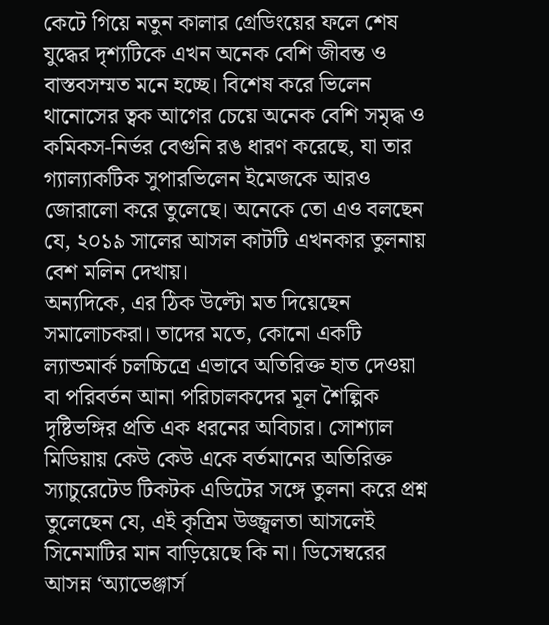কেটে গিয়ে নতুন কালার গ্রেডিংয়ের ফলে শেষ যুদ্ধের দৃশ্যটিকে এখন অনেক বেশি জীবন্ত ও বাস্তবসম্মত মনে হচ্ছে। বিশেষ করে ভিলেন থানোসের ত্বক আগের চেয়ে অনেক বেশি সমৃদ্ধ ও কমিকস-নির্ভর বেগুনি রঙ ধারণ করেছে, যা তার গ্যাল্যাকটিক সুপারভিলেন ইমেজকে আরও জোরালো করে তুলেছে। অনেকে তো এও বলছেন যে, ২০১৯ সালের আসল কাটটি এখনকার তুলনায় বেশ মলিন দেখায়।
অন্যদিকে, এর ঠিক উল্টো মত দিয়েছেন সমালোচকরা। তাদের মতে, কোনো একটি ল্যান্ডমার্ক চলচ্চিত্রে এভাবে অতিরিক্ত হাত দেওয়া বা পরিবর্তন আনা পরিচালকদের মূল শৈল্পিক দৃষ্টিভঙ্গির প্রতি এক ধরনের অবিচার। সোশ্যাল মিডিয়ায় কেউ কেউ একে বর্তমানের অতিরিক্ত স্যাচুরেটেড টিকটক এডিটের সঙ্গে তুলনা করে প্রশ্ন তুলেছেন যে, এই কৃত্রিম উজ্জ্বলতা আসলেই সিনেমাটির মান বাড়িয়েছে কি না। ডিসেম্বরের আসন্ন ‘অ্যাভেঞ্জার্স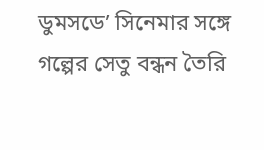ডুমসডে’ সিনেমার সঙ্গে গল্পের সেতু বন্ধন তৈরি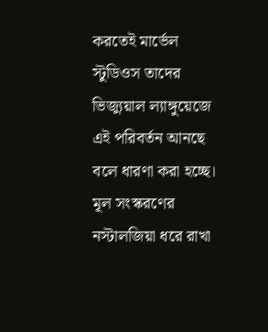করতেই মার্ভেল স্টুডিওস তাদের ভিজ্যুয়াল ল্যাঙ্গুয়েজে এই পরিবর্তন আনছে বলে ধারণা করা হচ্ছে। মূল সংস্করণের নস্টালজিয়া ধরে রাখা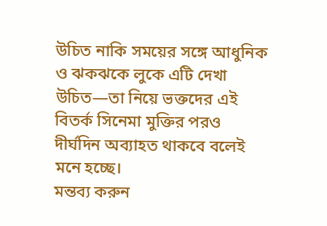উচিত নাকি সময়ের সঙ্গে আধুনিক ও ঝকঝকে লুকে এটি দেখা উচিত—তা নিয়ে ভক্তদের এই বিতর্ক সিনেমা মুক্তির পরও দীর্ঘদিন অব্যাহত থাকবে বলেই মনে হচ্ছে।
মন্তব্য করুন